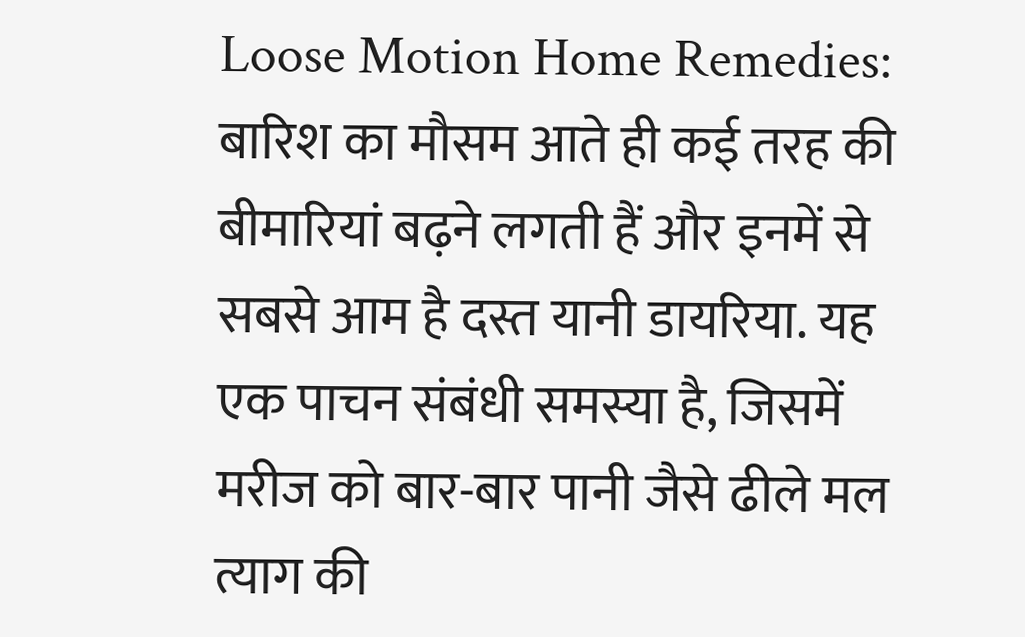Loose Motion Home Remedies: बारिश का मौसम आते ही कई तरह की बीमारियां बढ़ने लगती हैं और इनमें से सबसे आम है दस्त यानी डायरिया. यह एक पाचन संबंधी समस्या है, जिसमें मरीज को बार-बार पानी जैसे ढीले मल त्याग की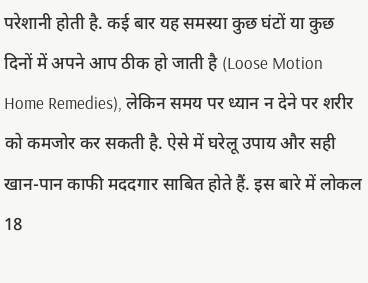परेशानी होती है. कई बार यह समस्या कुछ घंटों या कुछ दिनों में अपने आप ठीक हो जाती है (Loose Motion Home Remedies), लेकिन समय पर ध्यान न देने पर शरीर को कमजोर कर सकती है. ऐसे में घरेलू उपाय और सही खान-पान काफी मददगार साबित होते हैं. इस बारे में लोकल 18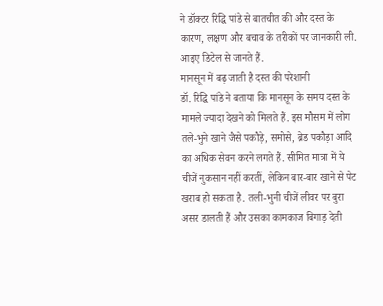ने डॉक्टर रिद्धि पांडे से बातचीत की और दस्त के कारण, लक्षण और बचाव के तरीकों पर जानकारी ली. आइए डिटेल से जानते हैं.
मानसून में बढ़ जाती है दस्त की परेशानी
डॉ. रिद्धि पांडे ने बताया कि मानसून के समय दस्त के मामले ज्यादा देखने को मिलते हैं. इस मौसम में लोग तले-भुने खाने जैसे पकौड़े, समोसे, ब्रेड पकौड़ा आदि का अधिक सेवन करने लगते हैं. सीमित मात्रा में ये चीजें नुकसान नहीं करतीं, लेकिन बार-बार खाने से पेट खराब हो सकता है. तली-भुनी चीजें लीवर पर बुरा असर डालती हैं और उसका कामकाज बिगाड़ देती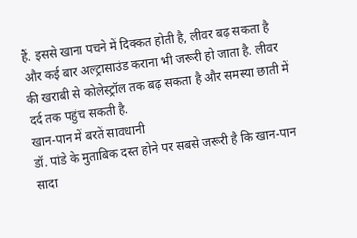हैं. इससे खाना पचने में दिक्कत होती है, लीवर बढ़ सकता है और कई बार अल्ट्रासाउंड कराना भी जरूरी हो जाता है. लीवर की खराबी से कोलेस्ट्रॉल तक बढ़ सकता है और समस्या छाती में दर्द तक पहुंच सकती है.
खान-पान में बरतें सावधानी
डॉ. पांडे के मुताबिक दस्त होने पर सबसे जरूरी है कि खान-पान सादा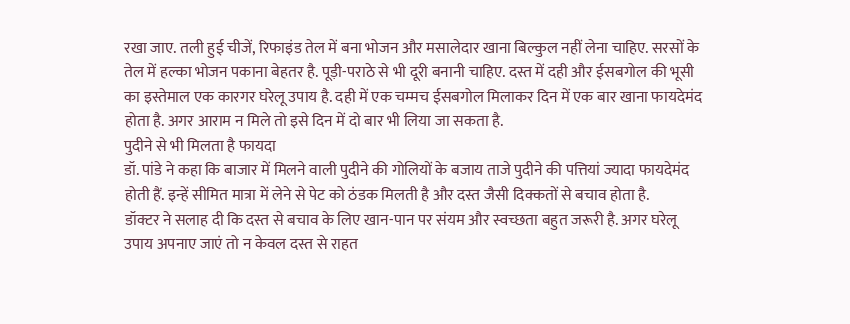रखा जाए. तली हुई चीजें, रिफाइंड तेल में बना भोजन और मसालेदार खाना बिल्कुल नहीं लेना चाहिए. सरसों के तेल में हल्का भोजन पकाना बेहतर है. पूड़ी-पराठे से भी दूरी बनानी चाहिए. दस्त में दही और ईसबगोल की भूसी का इस्तेमाल एक कारगर घरेलू उपाय है. दही में एक चम्मच ईसबगोल मिलाकर दिन में एक बार खाना फायदेमंद होता है. अगर आराम न मिले तो इसे दिन में दो बार भी लिया जा सकता है.
पुदीने से भी मिलता है फायदा
डॉ. पांडे ने कहा कि बाजार में मिलने वाली पुदीने की गोलियों के बजाय ताजे पुदीने की पत्तियां ज्यादा फायदेमंद होती हैं. इन्हें सीमित मात्रा में लेने से पेट को ठंडक मिलती है और दस्त जैसी दिक्कतों से बचाव होता है.
डॉक्टर ने सलाह दी कि दस्त से बचाव के लिए खान-पान पर संयम और स्वच्छता बहुत जरूरी है. अगर घरेलू उपाय अपनाए जाएं तो न केवल दस्त से राहत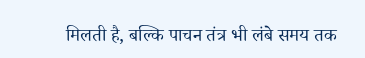मिलती है, बल्कि पाचन तंत्र भी लंबे समय तक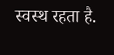स्वस्थ रहता है.